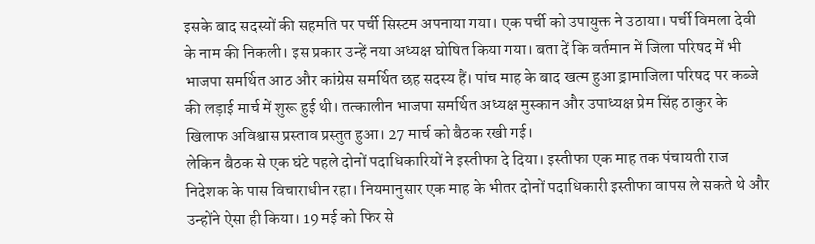इसके बाद सदस्यों की सहमति पर पर्ची सिस्टम अपनाया गया। एक पर्ची को उपायुक्त ने उठाया। पर्ची विमला देवी के नाम की निकली। इस प्रकार उन्हें नया अध्यक्ष घोषित किया गया। बता दें कि वर्तमान में जिला परिषद में भी भाजपा समर्थित आठ और कांग्रेस समर्थित छह सदस्य हैं। पांच माह के बाद खत्म हुआ ड्रामाजिला परिषद पर कब्जे की लड़ाई मार्च में शुरू हुई थी। तत्कालीन भाजपा समर्थित अध्यक्ष मुस्कान और उपाध्यक्ष प्रेम सिंह ठाकुर के खिलाफ अविश्वास प्रस्ताव प्रस्तुत हुआ। 27 मार्च को बैठक रखी गई।
लेकिन बैठक से एक घंटे पहले दोनों पदाधिकारियों ने इस्तीफा दे दिया। इस्तीफा एक माह तक पंचायती राज निदेशक के पास विचाराधीन रहा। नियमानुसार एक माह के भीतर दोनों पदाधिकारी इस्तीफा वापस ले सकते थे और उन्होंने ऐसा ही किया। 19 मई को फिर से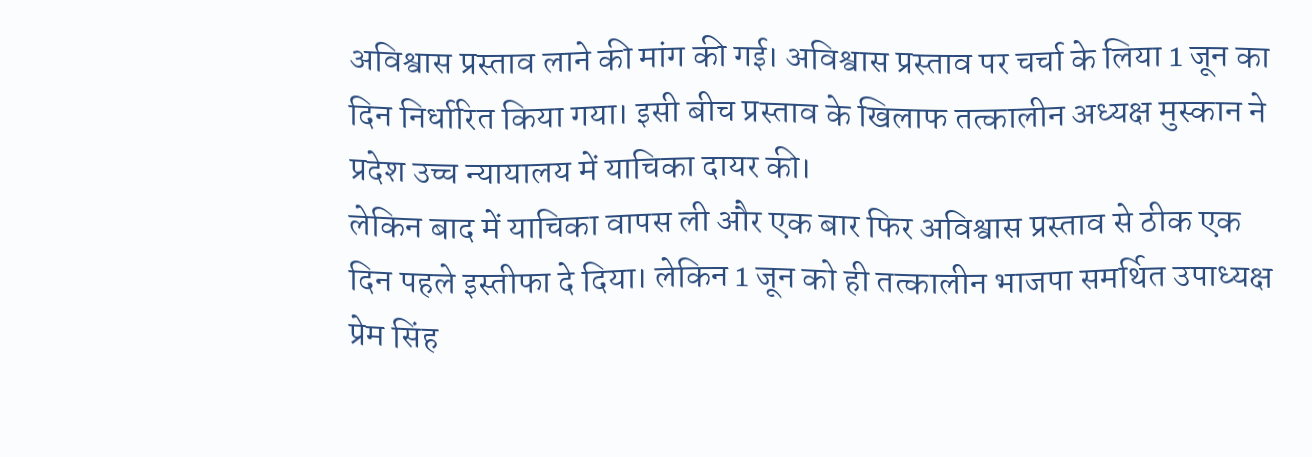अविश्वास प्रस्ताव लाने की मांग की गई। अविश्वास प्रस्ताव पर चर्चा के लिया 1 जून का दिन निर्धारित किया गया। इसी बीच प्रस्ताव के खिलाफ तत्कालीन अध्यक्ष मुस्कान ने प्रदेश उच्च न्यायालय में याचिका दायर की।
लेकिन बाद में याचिका वापस ली और एक बार फिर अविश्वास प्रस्ताव से ठीक एक दिन पहले इस्तीफा दे दिया। लेकिन 1 जून को ही तत्कालीन भाजपा समर्थित उपाध्यक्ष प्रेम सिंह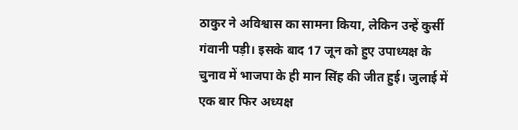ठाकुर ने अविश्वास का सामना किया, लेकिन उन्हें कुर्सी गंवानी पड़ी। इसके बाद 17 जून को हुए उपाध्यक्ष के चुनाव में भाजपा के ही मान सिंह की जीत हुई। जुलाई में एक बार फिर अध्यक्ष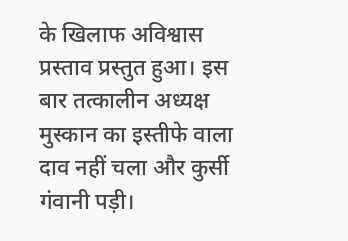के खिलाफ अविश्वास प्रस्ताव प्रस्तुत हुआ। इस बार तत्कालीन अध्यक्ष मुस्कान का इस्तीफे वाला दाव नहीं चला और कुर्सी गंवानी पड़ी।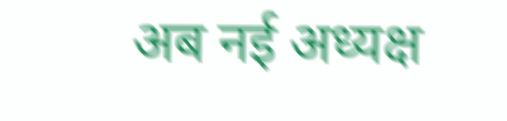अब नई अध्यक्ष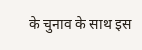के चुनाव के साथ इस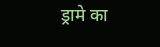ड्रामे का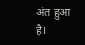अंत हुआ है।